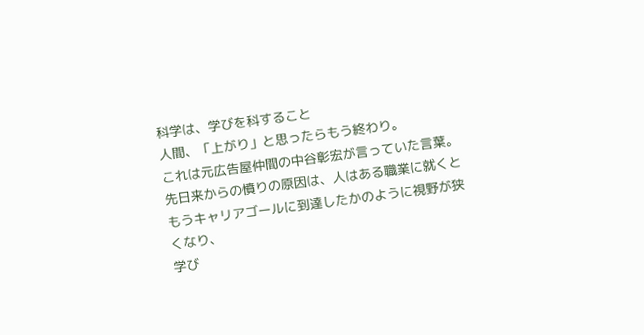科学は、学びを科すること
人間、「上がり」と思ったらもう終わり。
これは元広告屋仲間の中谷彰宏が言っていた言葉。
先日来からの憤りの原因は、人はある職業に就くと
もうキャリアゴールに到達したかのように視野が狭くなり、
学び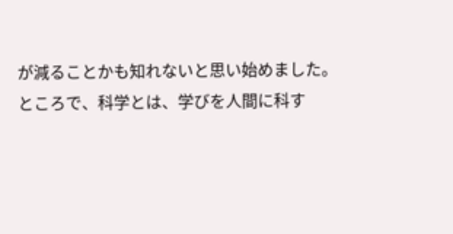が減ることかも知れないと思い始めました。
ところで、科学とは、学びを人間に科す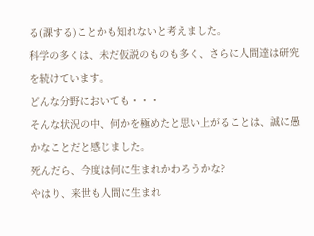る(課する)ことかも知れないと考えました。
科学の多くは、未だ仮説のものも多く、さらに人間達は研究を続けています。
どんな分野においても・・・
そんな状況の中、何かを極めたと思い上がることは、誠に愚かなことだと感じました。
死んだら、今度は何に生まれかわろうかな?
やはり、来世も人間に生まれ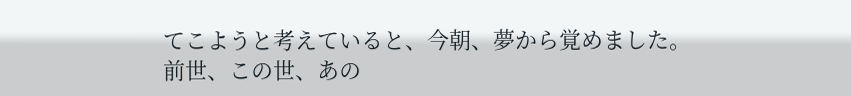てこようと考えていると、今朝、夢から覚めました。
前世、この世、あの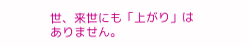世、来世にも「上がり」はありません。